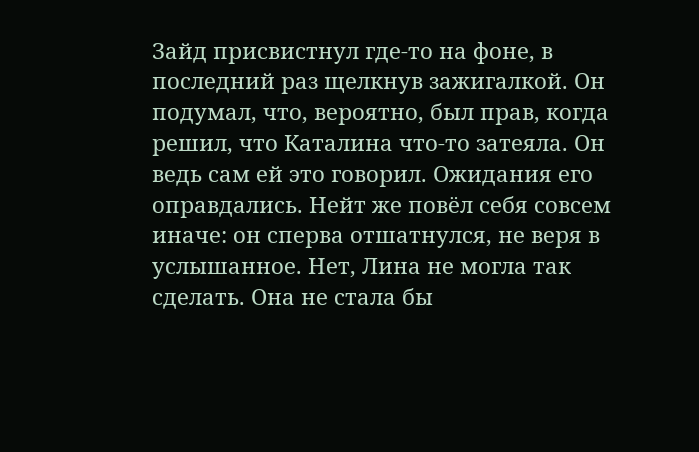Зайд присвистнул где-то на фоне, в последний раз щелкнув зажигалкой. Он подумал, что, вероятно, был прав, когда решил, что Каталина что-то затеяла. Он ведь сам ей это говорил. Ожидания его оправдались. Нейт же повёл себя совсем иначе: он сперва отшатнулся, не веря в услышанное. Нет, Лина не могла так сделать. Она не стала бы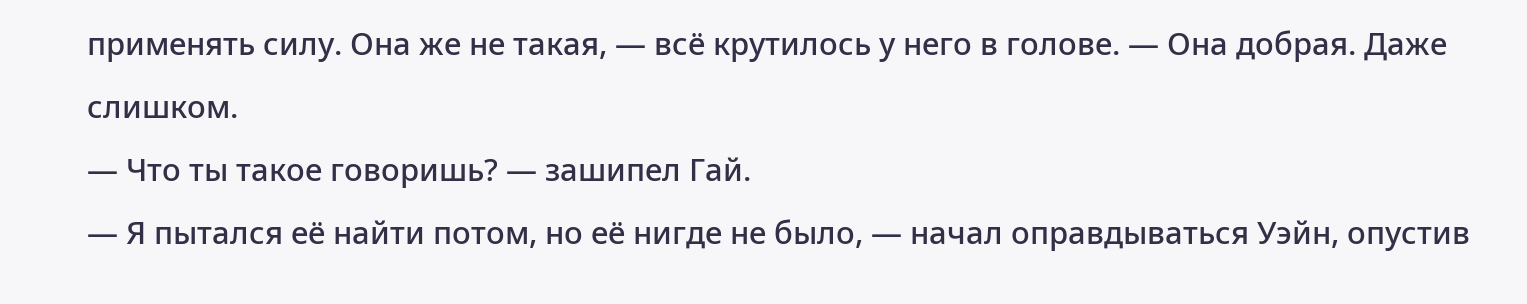применять силу. Она же не такая, — всё крутилось у него в голове. — Она добрая. Даже слишком.
— Что ты такое говоришь? — зашипел Гай.
— Я пытался её найти потом, но её нигде не было, — начал оправдываться Уэйн, опустив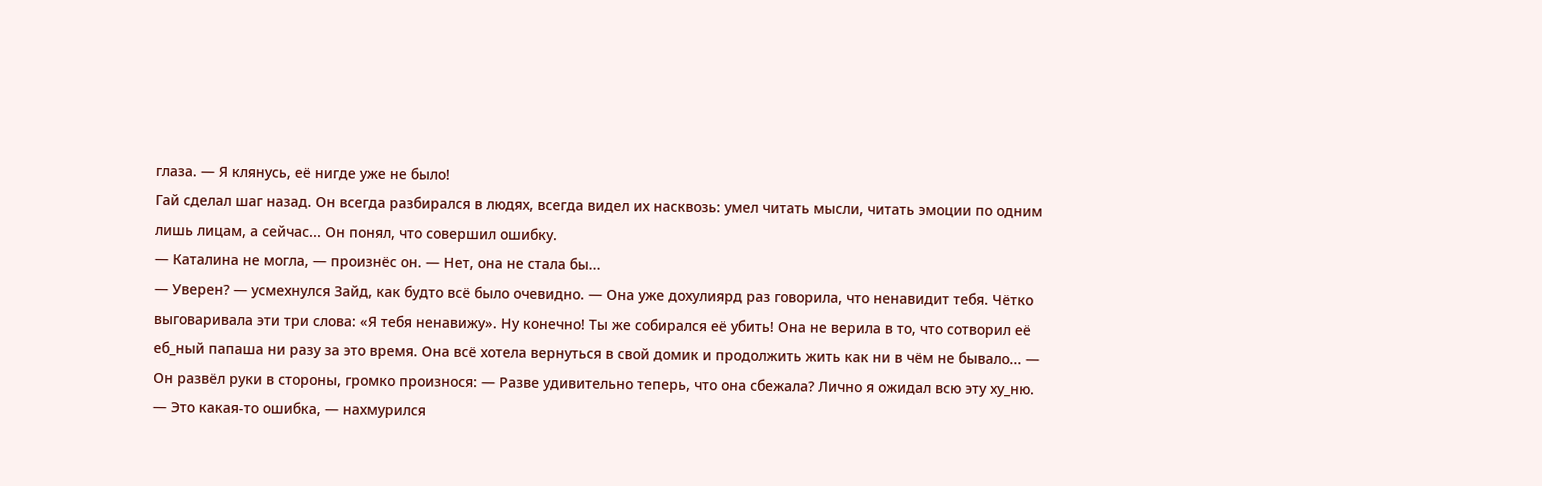глаза. — Я клянусь, её нигде уже не было!
Гай сделал шаг назад. Он всегда разбирался в людях, всегда видел их насквозь: умел читать мысли, читать эмоции по одним лишь лицам, а сейчас... Он понял, что совершил ошибку.
— Каталина не могла, — произнёс он. — Нет, она не стала бы...
— Уверен? — усмехнулся Зайд, как будто всё было очевидно. — Она уже дохулиярд раз говорила, что ненавидит тебя. Чётко выговаривала эти три слова: «Я тебя ненавижу». Ну конечно! Ты же собирался её убить! Она не верила в то, что сотворил её еб_ный папаша ни разу за это время. Она всё хотела вернуться в свой домик и продолжить жить как ни в чём не бывало... — Он развёл руки в стороны, громко произнося: — Разве удивительно теперь, что она сбежала? Лично я ожидал всю эту ху_ню.
— Это какая-то ошибка, — нахмурился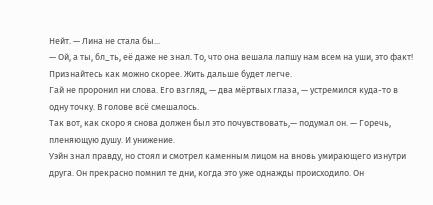Нейт. — Лина не стала бы...
— Ой, а ты, бл_ть, её даже не знал. То, что она вешала лапшу нам всем на уши, это факт! Признайтесь как можно скорее. Жить дальше будет легче.
Гай не проронил ни слова. Его взгляд, — два мёртвых глаза, — устремился куда-то в одну точку. В голове всё смешалось.
Так вот, как скоро я снова должен был это почувствовать,— подумал он. — Горечь, пленяющую душу. И унижение.
Уэйн знал правду, но стоял и смотрел каменным лицом на вновь умирающего изнутри друга. Он прекрасно помнил те дни, когда это уже однажды происходило. Он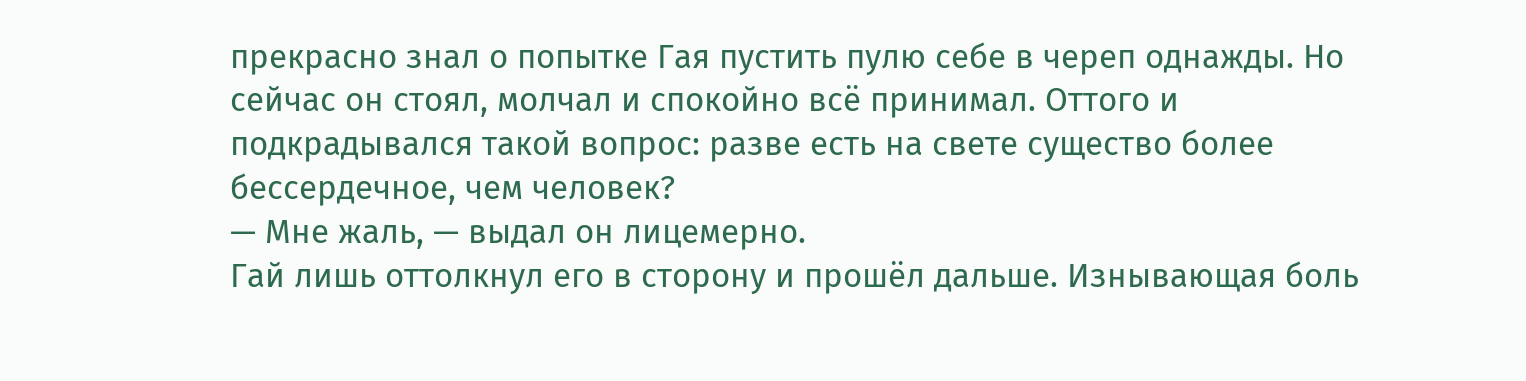прекрасно знал о попытке Гая пустить пулю себе в череп однажды. Но сейчас он стоял, молчал и спокойно всё принимал. Оттого и подкрадывался такой вопрос: разве есть на свете существо более бессердечное, чем человек?
— Мне жаль, — выдал он лицемерно.
Гай лишь оттолкнул его в сторону и прошёл дальше. Изнывающая боль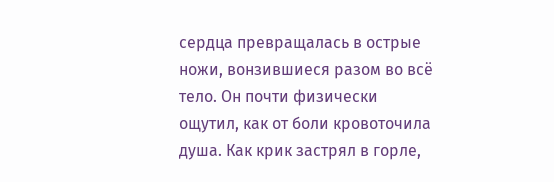сердца превращалась в острые ножи, вонзившиеся разом во всё тело. Он почти физически ощутил, как от боли кровоточила душа. Как крик застрял в горле,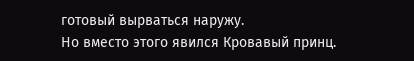готовый вырваться наружу.
Но вместо этого явился Кровавый принц.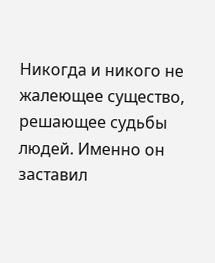Никогда и никого не жалеющее существо, решающее судьбы людей. Именно он заставил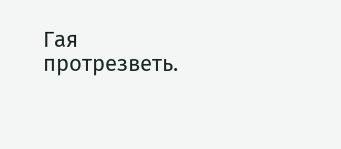Гая протрезветь.